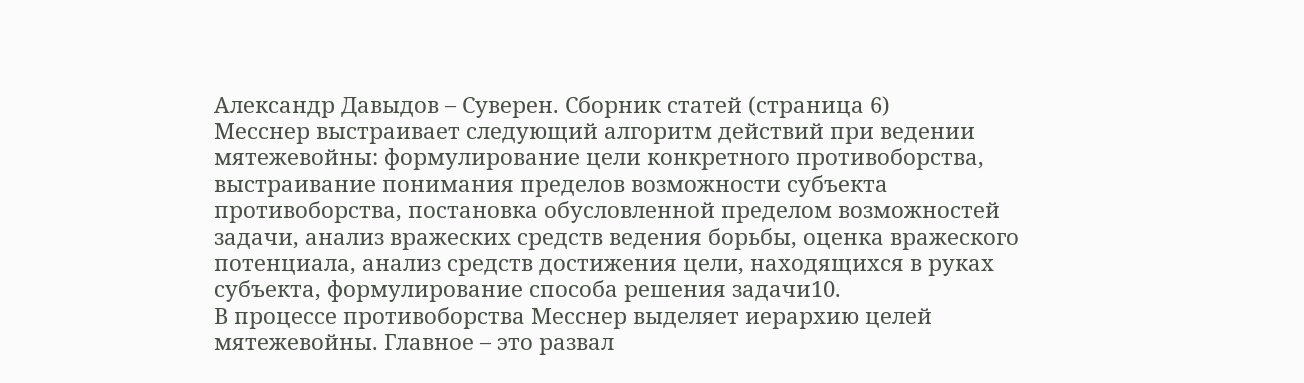Александр Давыдов – Суверен. Сборник статей (страница 6)
Месснер выстраивает следующий алгоритм действий при ведении мятежевойны: формулирование цели конкретного противоборства, выстраивание понимания пределов возможности субъекта противоборства, постановка обусловленной пределом возможностей задачи, анализ вражеских средств ведения борьбы, оценка вражеского потенциала, анализ средств достижения цели, находящихся в руках субъекта, формулирование способа решения задачи10.
В процессе противоборства Месснер выделяет иерархию целей мятежевойны. Главное – это развал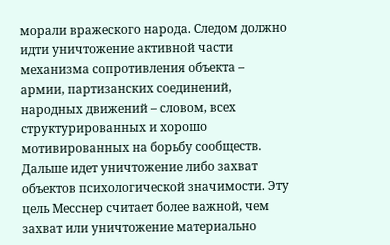морали вражеского народа. Следом должно идти уничтожение активной части механизма сопротивления объекта – армии, партизанских соединений, народных движений – словом, всех структурированных и хорошо мотивированных на борьбу сообществ. Дальше идет уничтожение либо захват объектов психологической значимости. Эту цель Месснер считает более важной, чем захват или уничтожение материально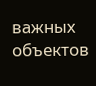важных объектов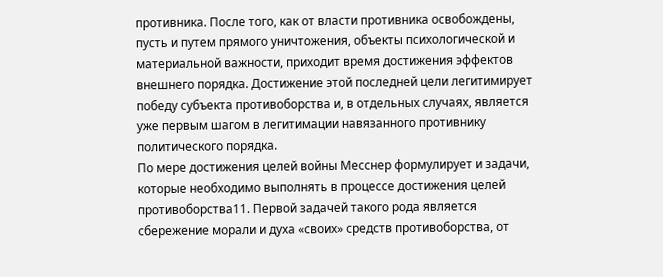противника. После того, как от власти противника освобождены, пусть и путем прямого уничтожения, объекты психологической и материальной важности, приходит время достижения эффектов внешнего порядка. Достижение этой последней цели легитимирует победу субъекта противоборства и, в отдельных случаях, является уже первым шагом в легитимации навязанного противнику политического порядка.
По мере достижения целей войны Месснер формулирует и задачи, которые необходимо выполнять в процессе достижения целей противоборства11. Первой задачей такого рода является сбережение морали и духа «своих» средств противоборства, от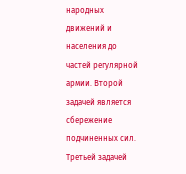народных движений и населения до частей регулярной армии. Второй задачей является сбережение подчиненных сил. Третьей задачей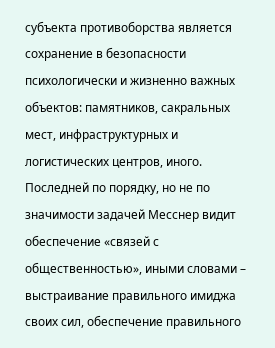субъекта противоборства является сохранение в безопасности психологически и жизненно важных объектов: памятников, сакральных мест, инфраструктурных и логистических центров, иного. Последней по порядку, но не по значимости задачей Месснер видит обеспечение «связей с общественностью», иными словами – выстраивание правильного имиджа своих сил, обеспечение правильного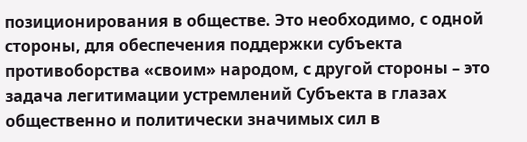позиционирования в обществе. Это необходимо, с одной стороны, для обеспечения поддержки субъекта противоборства «своим» народом, с другой стороны – это задача легитимации устремлений Субъекта в глазах общественно и политически значимых сил в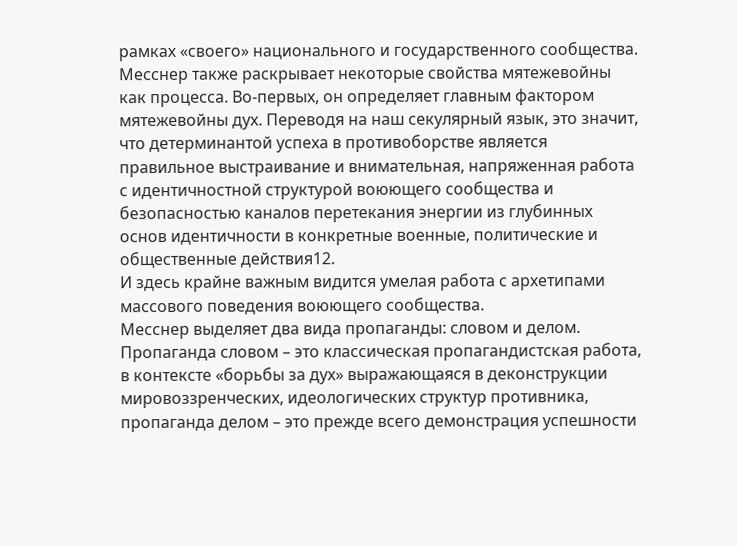рамках «своего» национального и государственного сообщества.
Месснер также раскрывает некоторые свойства мятежевойны как процесса. Во-первых, он определяет главным фактором мятежевойны дух. Переводя на наш секулярный язык, это значит, что детерминантой успеха в противоборстве является правильное выстраивание и внимательная, напряженная работа с идентичностной структурой воюющего сообщества и безопасностью каналов перетекания энергии из глубинных основ идентичности в конкретные военные, политические и общественные действия12.
И здесь крайне важным видится умелая работа с архетипами массового поведения воюющего сообщества.
Месснер выделяет два вида пропаганды: словом и делом. Пропаганда словом – это классическая пропагандистская работа, в контексте «борьбы за дух» выражающаяся в деконструкции мировоззренческих, идеологических структур противника, пропаганда делом – это прежде всего демонстрация успешности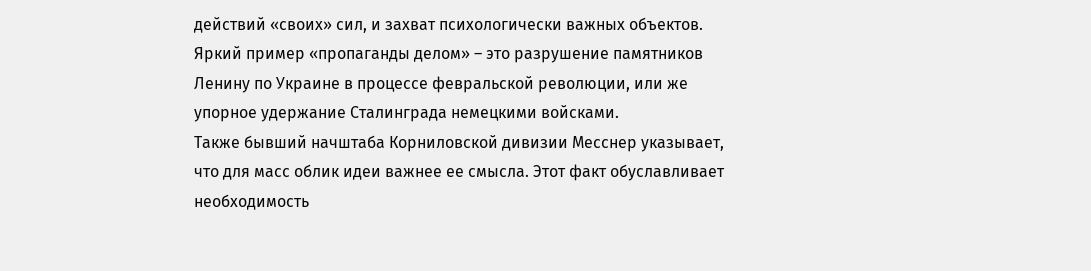действий «своих» сил, и захват психологически важных объектов. Яркий пример «пропаганды делом» – это разрушение памятников Ленину по Украине в процессе февральской революции, или же упорное удержание Сталинграда немецкими войсками.
Также бывший начштаба Корниловской дивизии Месснер указывает, что для масс облик идеи важнее ее смысла. Этот факт обуславливает необходимость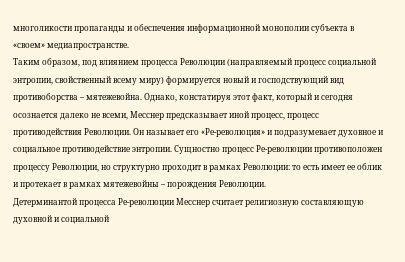многоликости пропаганды и обеспечения информационной монополии субъекта в «своем» медиапространстве.
Таким образом, под влиянием процесса Революции (направляемый процесс социальной энтропии, свойственный всему миру) формируется новый и господствующий вид противоборства – мятежевойна. Однако, констатируя этот факт, который и сегодня осознается далеко не всеми, Месснер предсказывает иной процесс, процесс противодействия Революции. Он называет его «Ре-революция» и подразумевает духовное и социальное противодействие энтропии. Сущностно процесс Ре-революции противоположен процессу Революции, но структурно проходит в рамках Революции: то есть имеет ее облик и протекает в рамках мятежевойны – порождения Революции.
Детерминантой процесса Ре-революции Месснер считает религиозную составляющую духовной и социальной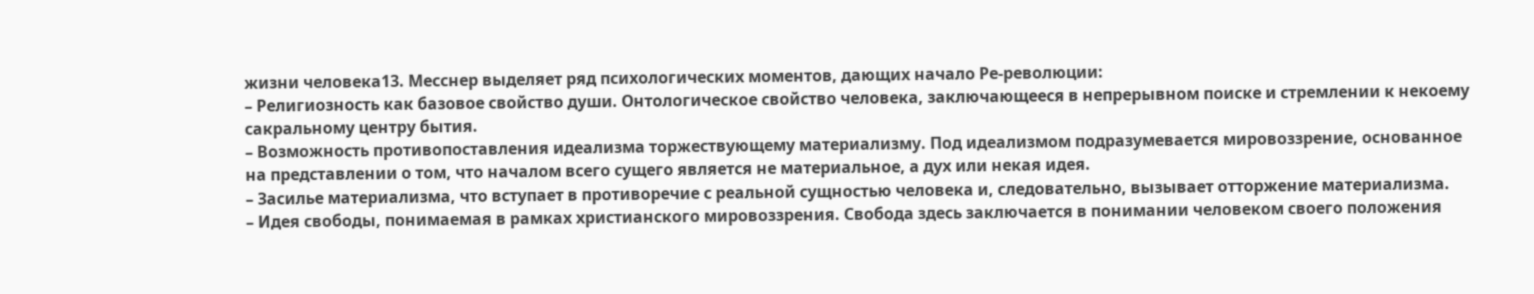жизни человека13. Месснер выделяет ряд психологических моментов, дающих начало Ре-революции:
– Религиозность как базовое свойство души. Онтологическое свойство человека, заключающееся в непрерывном поиске и стремлении к некоему сакральному центру бытия.
– Возможность противопоставления идеализма торжествующему материализму. Под идеализмом подразумевается мировоззрение, основанное на представлении о том, что началом всего сущего является не материальное, а дух или некая идея.
– Засилье материализма, что вступает в противоречие с реальной сущностью человека и, следовательно, вызывает отторжение материализма.
– Идея свободы, понимаемая в рамках христианского мировоззрения. Свобода здесь заключается в понимании человеком своего положения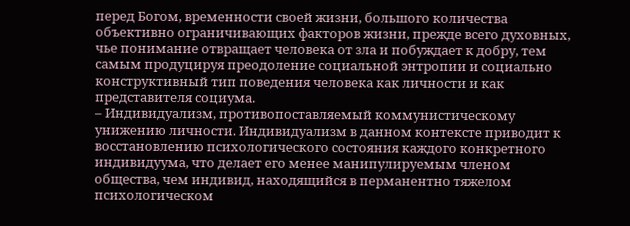перед Богом, временности своей жизни, большого количества объективно ограничивающих факторов жизни, прежде всего духовных, чье понимание отвращает человека от зла и побуждает к добру, тем самым продуцируя преодоление социальной энтропии и социально конструктивный тип поведения человека как личности и как представителя социума.
– Индивидуализм, противопоставляемый коммунистическому унижению личности. Индивидуализм в данном контексте приводит к восстановлению психологического состояния каждого конкретного индивидуума, что делает его менее манипулируемым членом общества, чем индивид, находящийся в перманентно тяжелом психологическом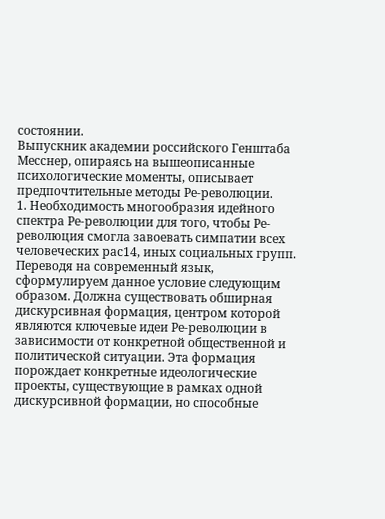состоянии.
Выпускник академии российского Генштаба Месснер, опираясь на вышеописанные психологические моменты, описывает предпочтительные методы Ре-революции.
1. Необходимость многообразия идейного спектра Ре-революции для того, чтобы Ре-революция смогла завоевать симпатии всех человеческих рас14, иных социальных групп. Переводя на современный язык, сформулируем данное условие следующим образом. Должна существовать обширная дискурсивная формация, центром которой являются ключевые идеи Ре-революции в зависимости от конкретной общественной и политической ситуации. Эта формация порождает конкретные идеологические проекты, существующие в рамках одной дискурсивной формации, но способные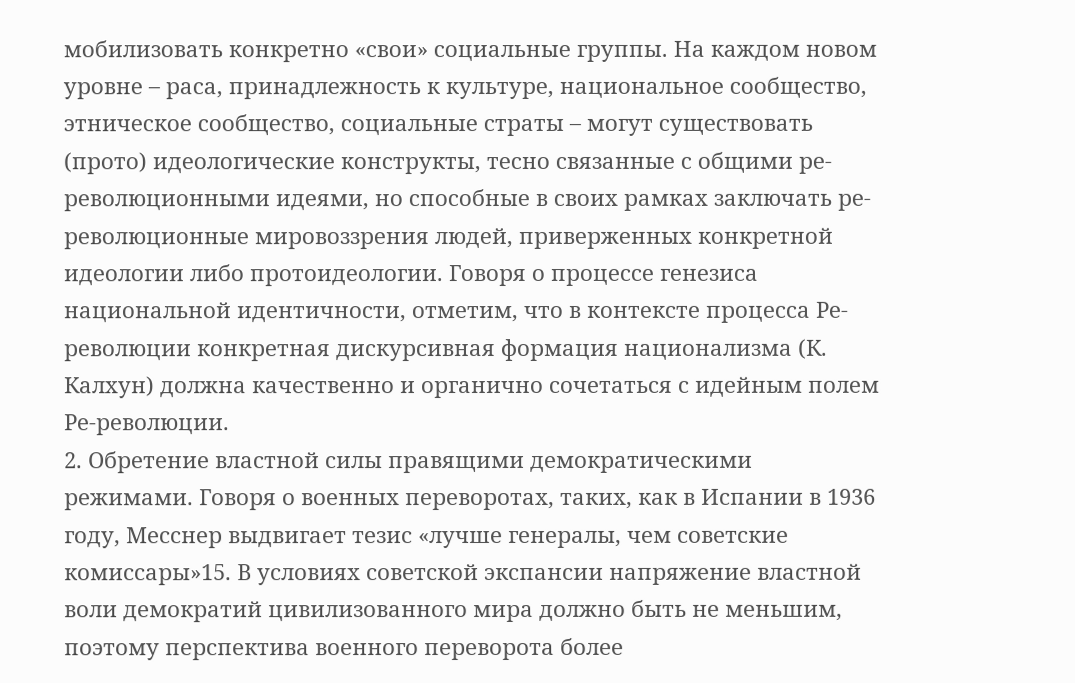мобилизовать конкретно «свои» социальные группы. На каждом новом уровне – раса, принадлежность к культуре, национальное сообщество, этническое сообщество, социальные страты – могут существовать (прото) идеологические конструкты, тесно связанные с общими ре-революционными идеями, но способные в своих рамках заключать ре-революционные мировоззрения людей, приверженных конкретной идеологии либо протоидеологии. Говоря о процессе генезиса национальной идентичности, отметим, что в контексте процесса Ре-революции конкретная дискурсивная формация национализма (К. Калхун) должна качественно и органично сочетаться с идейным полем Ре-революции.
2. Обретение властной силы правящими демократическими режимами. Говоря о военных переворотах, таких, как в Испании в 1936 году, Месснер выдвигает тезис «лучше генералы, чем советские комиссары»15. В условиях советской экспансии напряжение властной воли демократий цивилизованного мира должно быть не меньшим, поэтому перспектива военного переворота более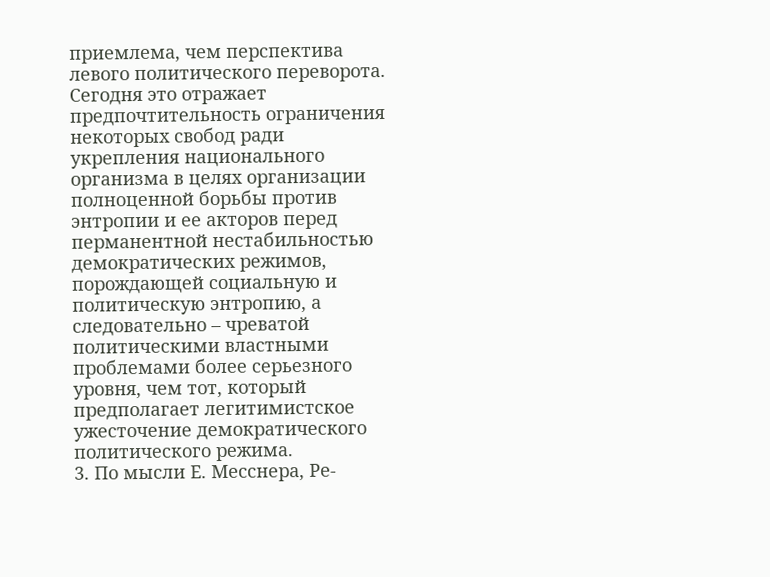приемлема, чем перспектива левого политического переворота. Сегодня это отражает предпочтительность ограничения некоторых свобод ради укрепления национального организма в целях организации полноценной борьбы против энтропии и ее акторов перед перманентной нестабильностью демократических режимов, порождающей социальную и политическую энтропию, а следовательно – чреватой политическими властными проблемами более серьезного уровня, чем тот, который предполагает легитимистское ужесточение демократического политического режима.
3. По мысли Е. Месснера, Ре-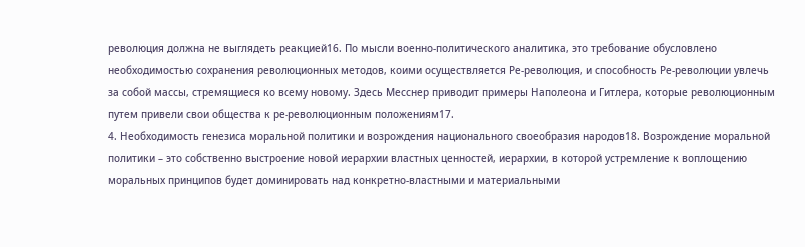революция должна не выглядеть реакцией16. По мысли военно-политического аналитика, это требование обусловлено необходимостью сохранения революционных методов, коими осуществляется Ре-революция, и способность Ре-революции увлечь за собой массы, стремящиеся ко всему новому. Здесь Месснер приводит примеры Наполеона и Гитлера, которые революционным путем привели свои общества к ре-революционным положениям17.
4. Необходимость генезиса моральной политики и возрождения национального своеобразия народов18. Возрождение моральной политики – это собственно выстроение новой иерархии властных ценностей, иерархии, в которой устремление к воплощению моральных принципов будет доминировать над конкретно-властными и материальными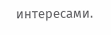интересами.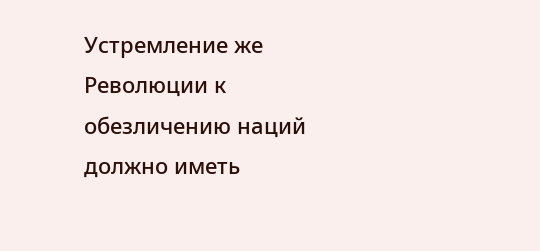Устремление же Революции к обезличению наций должно иметь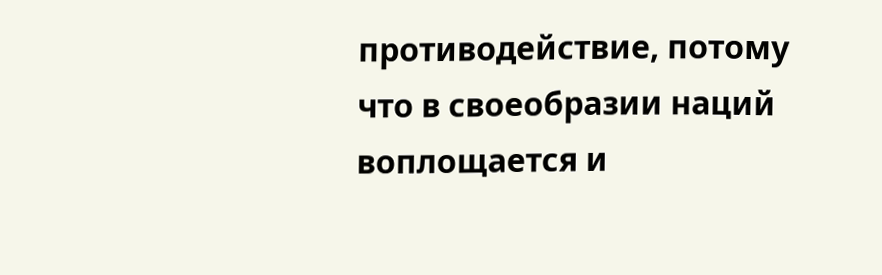противодействие, потому что в своеобразии наций воплощается и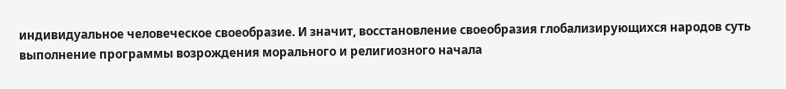индивидуальное человеческое своеобразие. И значит, восстановление своеобразия глобализирующихся народов суть выполнение программы возрождения морального и религиозного начала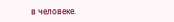в человеке.